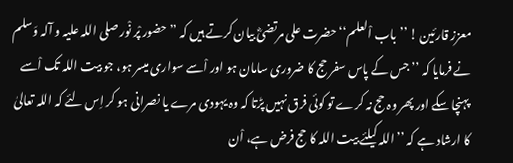معزز قارئین ! ’’باب اْلعلم‘‘ حضرت علی مرتضیؓ بیان کرتے ہیں کہ ’’حضور پْر نْور صلی اللہ علیہ و آلہ وَسلم نے فرمایا کہ ’’جس کے پاس سفر حج کا ضروری سامان ہو اور اْسے سواری میسر ہو، جو بیت اللہ تک اْسے پہنچا سکے اور پھر وہ حج نہ کرے تو کوئی فرق نہیں پڑتا کہ وہ یہودی مرے یا نصرانی ہو کر اِس لئے کہ اللہ تعالیٰ کا ارشاد ہے کہ ’’اللہ کیلئے بیت اللہ کا حج فرض ہے، اْن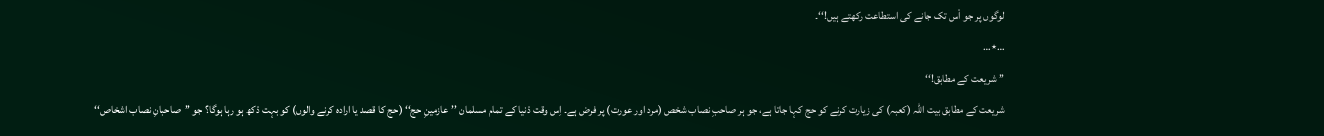لوگوں پر جو اْس تک جانے کی استطاعت رکھتے ہیں!‘‘۔
…٭…
’’ شریعت کے مطابق!‘‘
شریعت کے مطابق بیت اللہ (کعبہ) کی زیارت کرنے کو حج کہا جاتا ہے، جو ہر صاحبِ نصاب شخص (مرد اور عورت) پر فرض ہے۔ اِس وقت دْنیا کے تمام مسلمان ’’عازمینِ حج‘‘ (حج کا قصد یا ارادہ کرنے والوں) کو بہت دْکھ ہو رہا ہوگا؟ جو ’’صاحبانِ نصاب اشخاص‘‘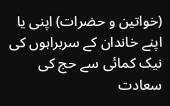(خواتین و حضرات) اپنی یا اپنے خاندان کے سربراہوں کی نیک کمائی سے حج کی سعادت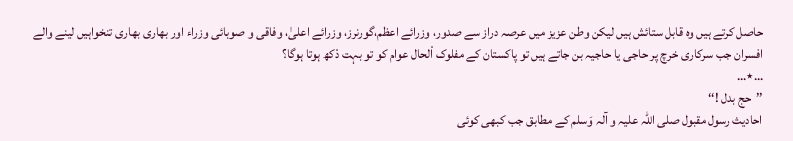حاصل کرتے ہیں وہ قابل ستائش ہیں لیکن وطن عزیز میں عرصہ دراز سے صدور، وزرائے اعظم،گورنرز، وزرائے اعلیٰ، وفاقی و صوبائی وزراء اور بھاری بھاری تنخواہیں لینے والے افسران جب سرکاری خرچ پر حاجی یا حاجیہ بن جاتے ہیں تو پاکستان کے مفلوک اْلحال عوام کو تو بہت دْکھ ہوتا ہوگا؟
…٭…
’’حج بدل !‘‘
احادیث رسول مقبول صلی اللہ علیہ و آلہ وَسلم کے مطابق جب کبھی کوئی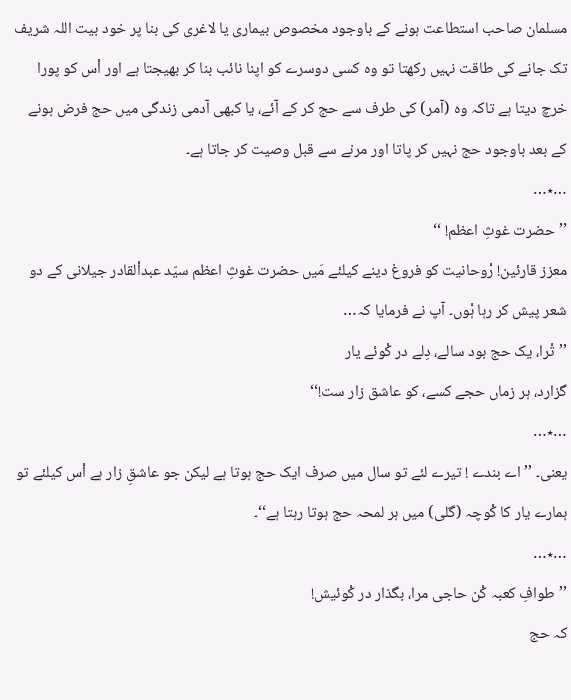مسلمان صاحب استطاعت ہونے کے باوجود مخصوص بیماری یا لاغری کی بنا پر خود بیت اللہ شریف تک جانے کی طاقت نہیں رکھتا تو وہ کسی دوسرے کو اپنا نائب بنا کر بھیجتا ہے اور اْس کو پورا خرچ دیتا ہے تاکہ وہ (آمر) کی طرف سے حج کر کے آئے، یا کبھی آدمی زندگی میں حج فرض ہونے کے بعد باوجود حج نہیں کر پاتا اور مرنے سے قبل وصیت کر جاتا ہے۔
…٭…
’’حضرت غوثِ اعظم! ‘‘
معزز قارئین! رْوحانیت کو فروغ دینے کیلئے مَیں حضرت غوثِ اعظم سیّد عبداْلقادر جیلانی کے دو شعر پیش کر رہا ہْوں۔ آپ نے فرمایا کہ…
’’تْرا، یک حج بود سالے، دِلے در کْوئے یار
گزارد، ہر زماں حجے کسے، کو عاشق زار ست!‘‘
…٭…
یعنی۔ ’’ اے بندے ! تیرے لئے تو سال میں صرف ایک حج ہوتا ہے لیکن جو عاشقِ زار ہے اْس کیلئے تو ہمارے یار کا کْوچہ (گلی) میں ہر لمحہ حج ہوتا رہتا ہے‘‘۔
…٭…
’’طوافِ کعبہ کْن حاجی مرا، بگذار در کْوئیش!
کہ حج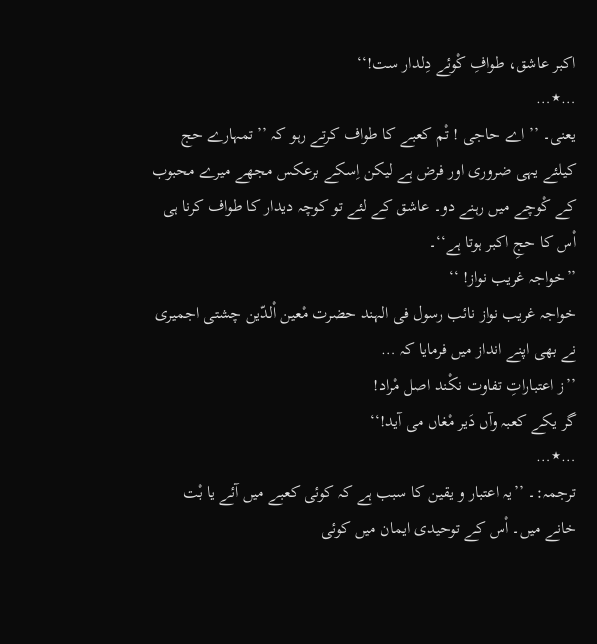اکبر عاشق، طوافِ کْوئے دِلدار ست!‘‘
…٭…
یعنی۔ ’’ اے حاجی ! تْم کعبے کا طواف کرتے رہو کہ ’’تمہارے حج کیلئے یہی ضروری اور فرض ہے لیکن اِسکے برعکس مجھے میرے محبوب کے کْوچے میں رہنے دو۔ عاشق کے لئے تو کوچہ دیدار کا طواف کرنا ہی اْس کا حجِ اکبر ہوتا ہے‘‘۔
’’خواجہ غریب نواز! ‘‘
خواجہ غریب نواز نائب رسول فی الہند حضرت مْعین اْلدّین چشتی اجمیری نے بھی اپنے انداز میں فرمایا کہ …
’’ز اعتباراتِ تفاوت نکْند اصل مْراد!
گر یکے کعبہ وآں دَیر مْغاں می آید!‘‘
…٭…
ترجمہ:۔ ’’یہ اعتبار و یقین کا سبب ہے کہ کوئی کعبے میں آئے یا بْت خانے میں۔ اْس کے توحیدی ایمان میں کوئی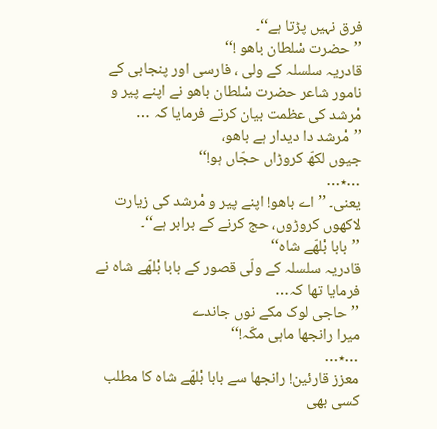فرق نہیں پڑتا ہے‘‘۔
’’حضرت سْلطان باھو !‘‘
قادریہ سلسلہ کے ولی ، فارسی اور پنجابی کے نامور شاعر حضرت سْلطان باھو نے اپنے پیر و مْرشد کی عظمت بیان کرتے فرمایا کہ …
’’مْرشد دا دیدار ہے باھو،
جیوں لکھّ کروڑاں حجّاں ہو!‘‘
…٭…
یعنی۔ ’’ اے باھو! اپنے پیر و مْرشد کی زیارت لاکھوں کروڑوں، حج کرنے کے برابر ہے‘‘۔
’’بابا بْلھّے شاہ‘‘
قادریہ سلسلہ کے ولّی قصور کے بابا بْلھّے شاہ نے فرمایا تھا کہ…
’’حاجی لوک مکے نوں جاندے
میرا رانجھا ماہی مکّہ!‘‘
…٭…
معزز قارئین! رانجھا سے بابا بْلھّے شاہ کا مطلب کسی بھی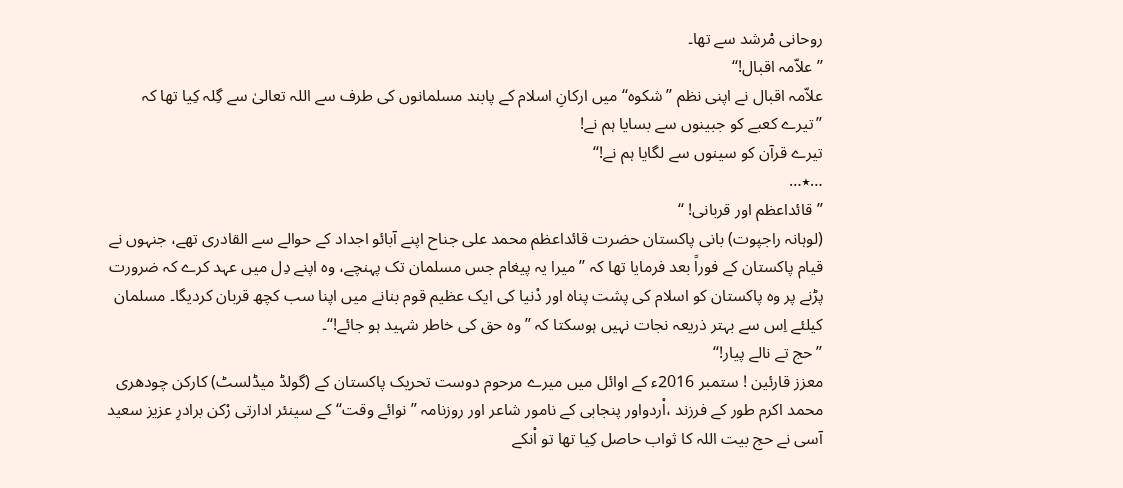روحانی مْرشد سے تھا۔
’’علاّمہ اقبال!‘‘
علاّمہ اقبال نے اپنی نظم ’’شکوہ‘‘ میں ارکانِ اسلام کے پابند مسلمانوں کی طرف سے اللہ تعالیٰ سے گِلہ کِیا تھا کہ
’’تیرے کعبے کو جبینوں سے بسایا ہم نے!
تیرے قرآن کو سینوں سے لگایا ہم نے!‘‘
…٭…
’’ قائداعظم اور قربانی! ‘‘
(لوہانہ راجپوت) بانی پاکستان حضرت قائداعظم محمد علی جناح اپنے آبائو اجداد کے حوالے سے القادری تھے، جنہوں نے قیام پاکستان کے فوراً بعد فرمایا تھا کہ ’’میرا یہ پیغام جس مسلمان تک پہنچے، وہ اپنے دِل میں عہد کرے کہ ضرورت پڑنے پر وہ پاکستان کو اسلام کی پشت پناہ اور دْنیا کی ایک عظیم قوم بنانے میں اپنا سب کچھ قربان کردیگا۔ مسلمان کیلئے اِس سے بہتر ذریعہ نجات نہیں ہوسکتا کہ ’’وہ حق کی خاطر شہید ہو جائے!‘‘۔
’’ حج تے نالے پیار!‘‘
معزز قارئین ! ستمبر 2016ء کے اوائل میں میرے مرحوم دوست تحریک پاکستان کے (گولڈ میڈلسٹ) کارکن چودھری محمد اکرم طور کے فرزند ،اْردواور پنجابی کے نامور شاعر اور روزنامہ ’’نوائے وقت‘‘ کے سینئر ادارتی رْکن برادرِ عزیز سعید آسی نے حج بیت اللہ کا ثواب حاصل کِیا تھا تو اْنکے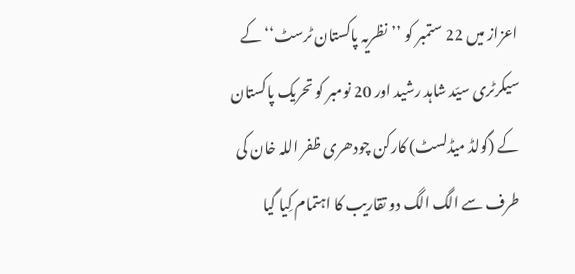اعزاز میں 22 ستمبر کو ’’نظریہ پاکستان ٹرسٹ‘‘ کے سیکرٹری سیّد شاہد رشید اور 20 نومبر کو تحریک پاکستان کے (گولڈ میڈلسٹ) کارکن چودھری ظفر اللہ خان کی طرف سے الگ الگ دو تقاریب کا اہتمام کِیا گیا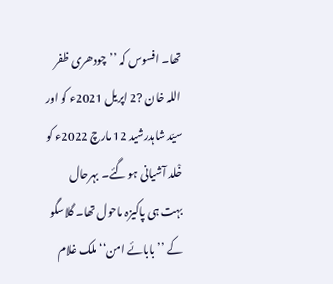تھا۔ افسوس کہ ’’چودھری ظفر اللہ خان ?2 اپریل 2021ء کو اور سیّد شاہدرشید 12 مارچ 2022ء کو خْلد آشیانی ہو گئے۔ بہرحال بہت ہی پاکیزہ ماحول تھا۔ گلاسگو کے ’’بابائے امن‘‘ ملک غلام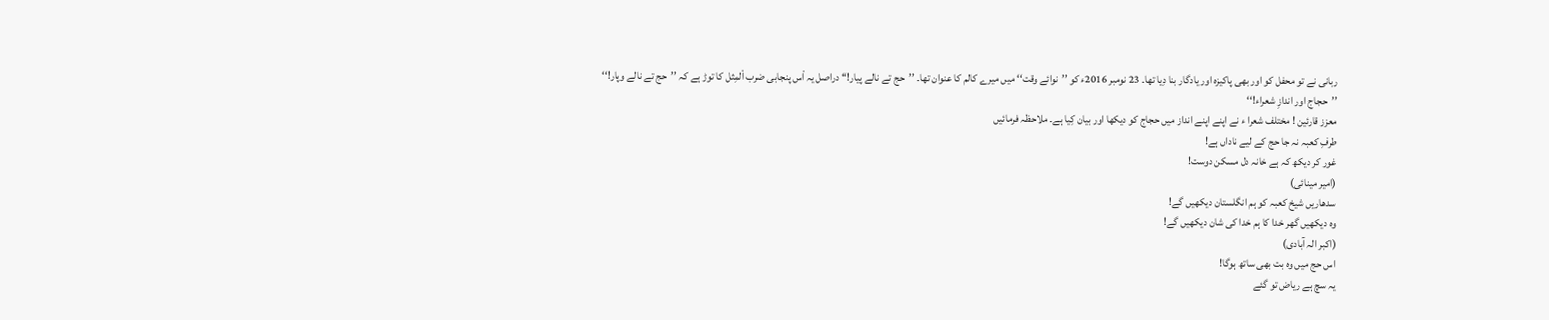ربانی نے تو محفل کو اور بھی پاکیزہ اور یادگار بنا دِیا تھا۔ 23 نومبر 2016ء کو ’’نوائے وقت‘‘ میں میرے کالم کا عنوان تھا۔ ’’حج تے نالے پیار!‘‘ دراصل یہ اْس پنجابی ضرب اْلمِثل کا توڑ ہے کہ ’’حج تے نالے وپار!‘‘
’’حجاج اور اندازِ شعراء!‘‘
معزز قارئین ! مختلف شعرا ء نے اپنے اپنے انداز میں حجاج کو دیکھا اور بیان کِیا ہے۔ ملاحظہ فرمائیں
طرفِ کعبہ نہ جا حج کے لیے ناداں ہے!
غور کر دیکھ کہ ہے خانہ دل مسکن دوست!
(امیر مینائی)
سدھاریں شیخ کعبہ کو ہم انگلستان دیکھیں گے!
وہ دیکھیں گھر خدا کا ہم خدا کی شان دیکھیں گے!
(اکبر الہ آبادی)
اس حج میں وہ بت بھی ساتھ ہوگا!
یہ سچ ہے ریاض تو گئے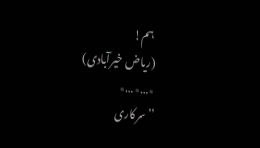ہم!
(ریاض خیرآبادی)
٭…٭…٭
’’سرکاری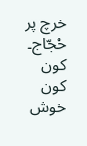خرچ پر حْجّاج۔ کون کون خوش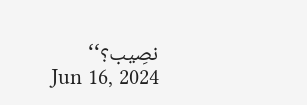نصِیب؟‘‘
Jun 16, 2024